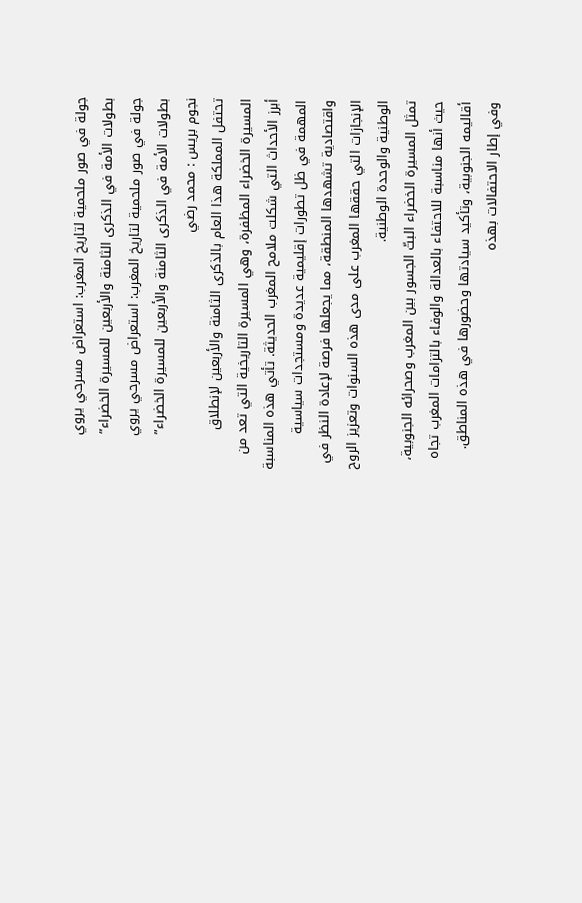جولة في صور ملحمية لتاريخ المغرب: استعراض مسرحي يروي بطولات الأمة في الذكرى الثامنة والأربعين للمسيرة الخضراء”
جولة في صور ملحمية لتاريخ المغرب: استعراض مسرحي يروي بطولات الأمة في الذكرى الثامنة والأربعين للمسيرة الخضراء”
نجوم بريس : محمد رضي
تحتفل المملكة هذا العام بالذكرى الثامنة والأربعين لإنطلاق المسيرة الخضراء المظفرة، وهي المسيرة التاريخية التي تعد من أبرز الأحداث التي شكلت ملامح المغرب الحديثة. تأتي هذه المناسبة المهمة في ظل تطورات إقليمية عديدة ومستجدات سياسية واقتصادية تشهدها المنطقة، مما يجعلها فرصة لإعادة النظر في الإنجازات التي حققها المغرب على مدى هذه السنوات وتعزيز الروح الوطنية والوحدة الوطنية.
تمثل المسيرة الخضراء البثّ الجسور بين المغرب وصحرائه الجنوبية، حيث أنها مناسبة للاحتفاء بالعدالة والوفاء بالتزامات المغرب تجاه أقاليمه الجنوبية، وتأكيد سيادتها وحضورها في هذه المناطق. وفي إطار الاحتفالات بهذه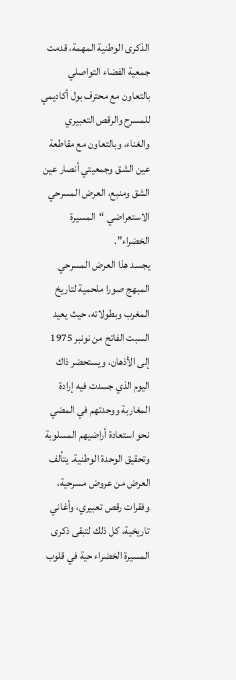الذكرى الوطنية المهمة، قدمت جمعية الفضاء التواصلي بالتعاون مع محترف بول أكاديمي للمسرح والرقص التعبيري والغناء، وبالتعاون مع مقاطعة عين الشق وجمعيتي أنصار عين الشق ومنبع، العرض المسرحي الاستعراضي “المسيرة الخضراء”.
يجسد هذا العرض المسرحي المبهج صورا ملحمية لتاريخ المغرب وبطولاته، حيث يعيد السبت الفاتح من نونبر 1975 إلى الأذهان، ويستحضر ذاك اليوم الذي جسدت فيه إرادة المغاربة ووحدتهم في المضي نحو استعادة أراضيهم المسلوبة وتحقيق الوحدة الوطنية. يتألف العرض من عروض مسرحية، وفقرات رقص تعبيري، وأغاني تاريخية، كل ذلك لتبقى ذكرى المسيرة الخضراء حية في قلوب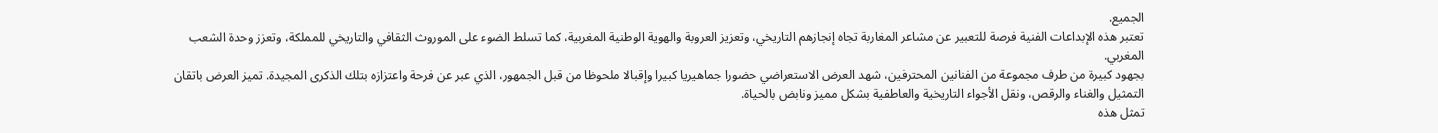الجميع.
تعتبر هذه الإبداعات الفنية فرصة للتعبير عن مشاعر المغاربة تجاه إنجازهم التاريخي، وتعزيز العروبة والهوية الوطنية المغربية، كما تسلط الضوء على الموروث الثقافي والتاريخي للمملكة، وتعزز وحدة الشعب المغربي.
بجهود كبيرة من طرف مجموعة من الفنانين المحترفين، شهد العرض الاستعراضي حضورا جماهيريا كبيرا وإقبالا ملحوظا من قبل الجمهور، الذي عبر عن فرحة واعتزازه بتلك الذكرى المجيدة. تميز العرض باتقان التمثيل والغناء والرقص، ونقل الأجواء التاريخية والعاطفية بشكل مميز ونابض بالحياة.
تمثل هذه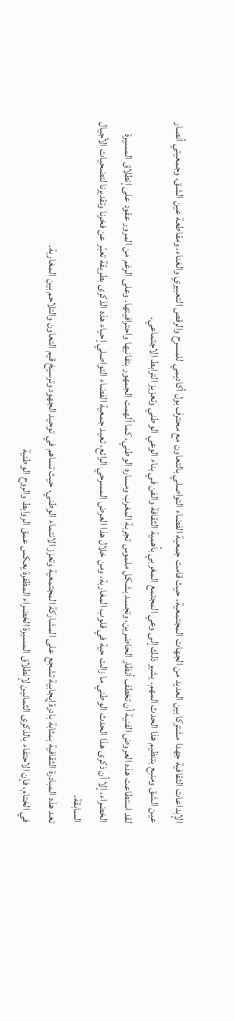الإبداعات الثقافية جهدا مشتركا بين العديد من الجهات المجتمعية، حيث قامت جمعية الفضاء التواصلي بالتعاون مع محترف بول أكاديمي للمسرح والرقص التعبيري والغناء، ومقاطعة عين الشق، وجمعيتي أنصار عين الشق ومنبع بتنظيم هذا الحدث المهم. يشير ذلك إلى وعي المجتمع المغربي بأهمية الثقافة والفن في بناء الوعي الوطني وتعزيز الترابط الاجتماعي.
لقد استطاعت هذه العروض الفنية أن تخطف أنظار الحاضرين، وتجسد بشكل ملموس تجربة المغرب ومساره الوطني، كما ألهمت الجمهور بتفانيها واحترافيتها. وعلى الرغم من المرور عقود على إنطلاق المسيرة الخضراء، إلا أن ذكرى هذا الحدث الوطني ما زالت حية في قلوب المغاربة، ومن خلال هذا العرض المسرحي الرائع، تعيد جمعية الفضاء التواصلي إحياء هذه الذكرى بطريقة تعبّر عن فخرنا وتقديرنا لتضحيات الأجيال السابقة.
تعد هذه المبادرة الثقافية بمثابة بادرة إيجابية تشجع على المشاركة المجتمعية وتعزز الانتماء الوطني، حيث تساهم في توحيد الجهود وترسيخ قيم التعاون والتلاحم بين المغاربة.
في الختام، فإن الاحتفاء بالذكرى الثمانين لإنطلاق المسيرة الخضراء المظفرة يعكس عمق الروابط والروح الوطنية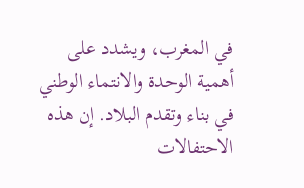في المغرب، ويشدد على أهمية الوحدة والانتماء الوطني في بناء وتقدم البلاد. إن هذه الاحتفالات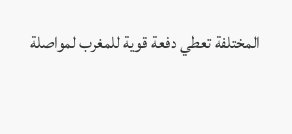المختلفة تعطي دفعة قوية للمغرب لمواصلة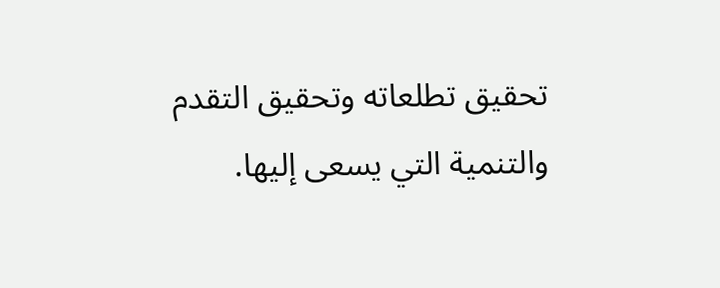تحقيق تطلعاته وتحقيق التقدم والتنمية التي يسعى إليها.